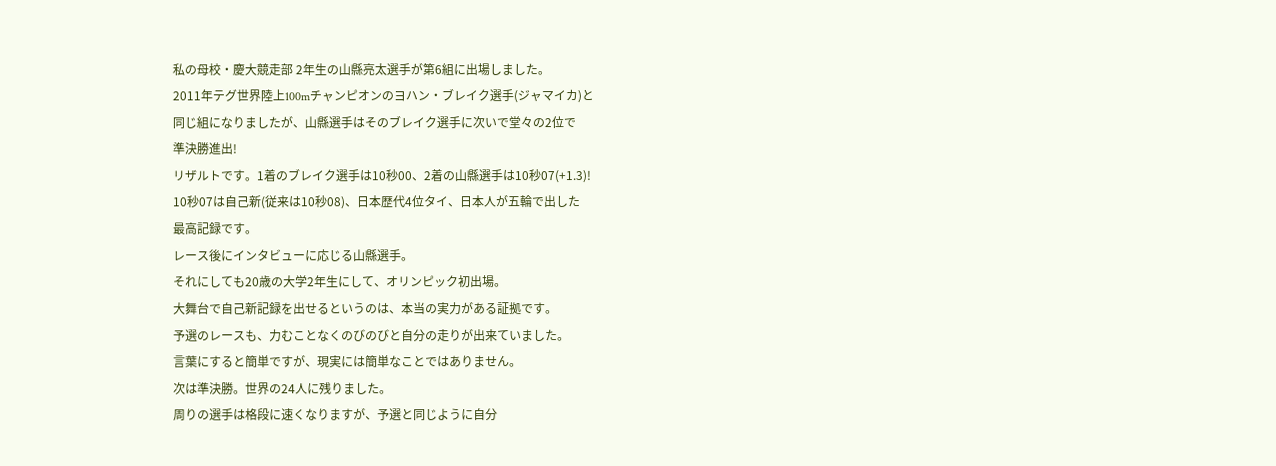私の母校・慶大競走部 2年生の山縣亮太選手が第6組に出場しました。
2011年テグ世界陸上100mチャンピオンのヨハン・ブレイク選手(ジャマイカ)と
同じ組になりましたが、山縣選手はそのブレイク選手に次いで堂々の2位で
準決勝進出!
リザルトです。1着のブレイク選手は10秒00、2着の山縣選手は10秒07(+1.3)!
10秒07は自己新(従来は10秒08)、日本歴代4位タイ、日本人が五輪で出した
最高記録です。
レース後にインタビューに応じる山縣選手。
それにしても20歳の大学2年生にして、オリンピック初出場。
大舞台で自己新記録を出せるというのは、本当の実力がある証拠です。
予選のレースも、力むことなくのびのびと自分の走りが出来ていました。
言葉にすると簡単ですが、現実には簡単なことではありません。
次は準決勝。世界の24人に残りました。
周りの選手は格段に速くなりますが、予選と同じように自分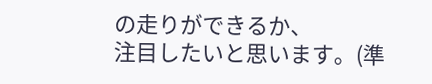の走りができるか、
注目したいと思います。(準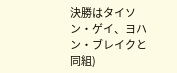決勝はタイソン・ゲイ、ヨハン・ブレイクと同組)